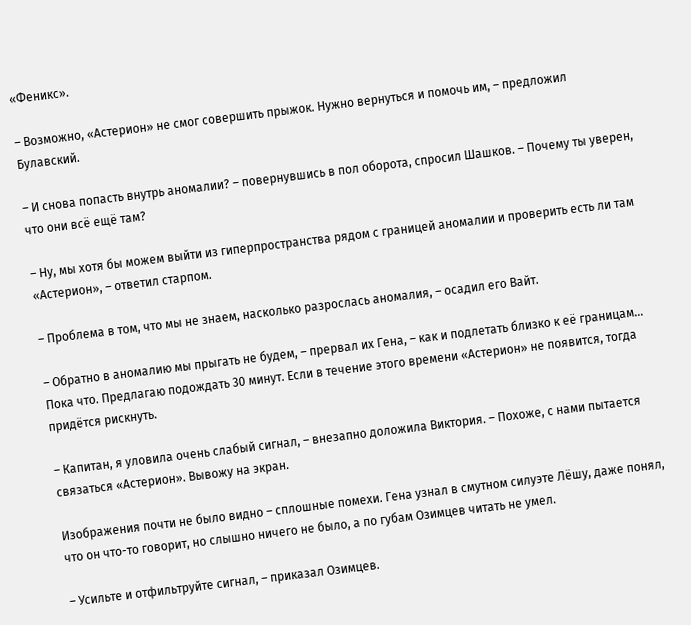«Феникс».

– Возможно, «Астерион» не смог совершить прыжок. Нужно вернуться и помочь им, – предложил Булавский.

– И снова попасть внутрь аномалии? – повернувшись в пол оборота, спросил Шашков. – Почему ты уверен, что они всё ещё там?

– Ну, мы хотя бы можем выйти из гиперпространства рядом с границей аномалии и проверить есть ли там «Астерион», – ответил старпом.

– Проблема в том, что мы не знаем, насколько разрослась аномалия, – осадил его Вайт.

– Обратно в аномалию мы прыгать не будем, – прервал их Гена, – как и подлетать близко к её границам... Пока что. Предлагаю подождать 30 минут. Если в течение этого времени «Астерион» не появится, тогда придётся рискнуть.

– Капитан, я уловила очень слабый сигнал, – внезапно доложила Виктория. – Похоже, с нами пытается связаться «Астерион». Вывожу на экран.

Изображения почти не было видно – сплошные помехи. Гена узнал в смутном силуэте Лёшу, даже понял, что он что-то говорит, но слышно ничего не было, а по губам Озимцев читать не умел.

– Усильте и отфильтруйте сигнал, – приказал Озимцев.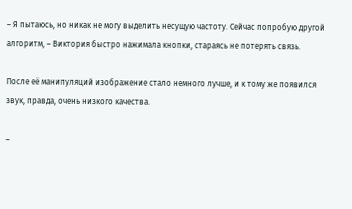– Я пытаюсь, но никак не могу выделить несущую частоту. Сейчас попробую другой алгоритм, – Виктория быстро нажимала кнопки, стараясь не потерять связь.

После её манипуляций изображение стало немного лучше, и к тому же появился звук, правда, очень низкого качества.

–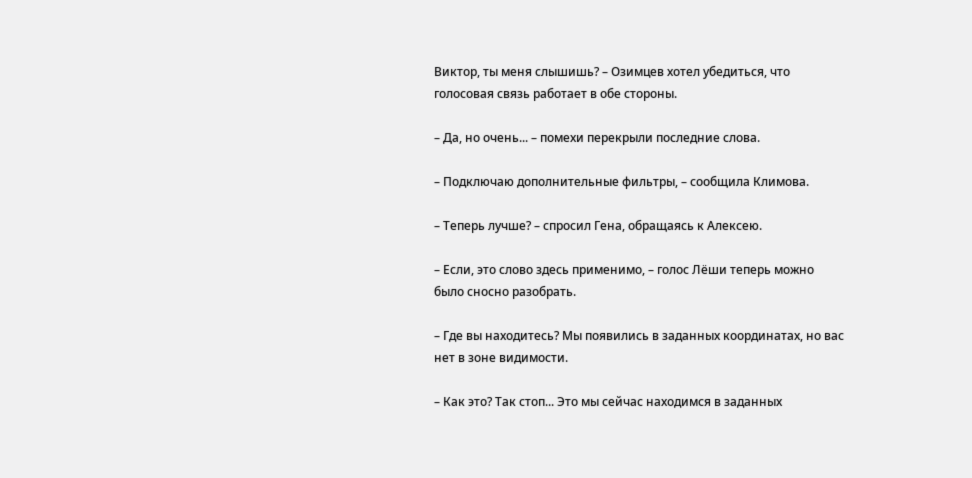Виктор, ты меня слышишь? – Озимцев хотел убедиться, что голосовая связь работает в обе стороны.

– Да, но очень... – помехи перекрыли последние слова.

– Подключаю дополнительные фильтры, – сообщила Климова.

– Теперь лучше? – спросил Гена, обращаясь к Алексею.

– Если, это слово здесь применимо, – голос Лёши теперь можно было сносно разобрать.

– Где вы находитесь? Мы появились в заданных координатах, но вас нет в зоне видимости.

– Как это? Так стоп... Это мы сейчас находимся в заданных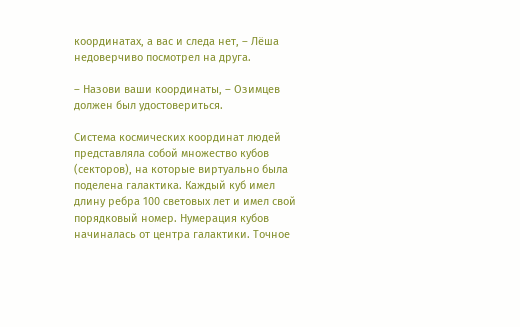координатах, а вас и следа нет, – Лёша недоверчиво посмотрел на друга.

– Назови ваши координаты, – Озимцев должен был удостовериться.

Система космических координат людей представляла собой множество кубов (секторов), на которые виртуально была поделена галактика. Каждый куб имел длину ребра 100 световых лет и имел свой порядковый номер. Нумерация кубов начиналась от центра галактики. Точное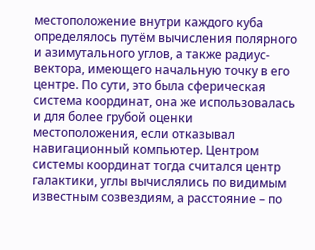местоположение внутри каждого куба определялось путём вычисления полярного и азимутального углов, а также радиус-вектора, имеющего начальную точку в его центре. По сути, это была сферическая система координат, она же использовалась и для более грубой оценки местоположения, если отказывал навигационный компьютер. Центром системы координат тогда считался центр галактики, углы вычислялись по видимым известным созвездиям, а расстояние – по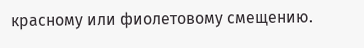красному или фиолетовому смещению.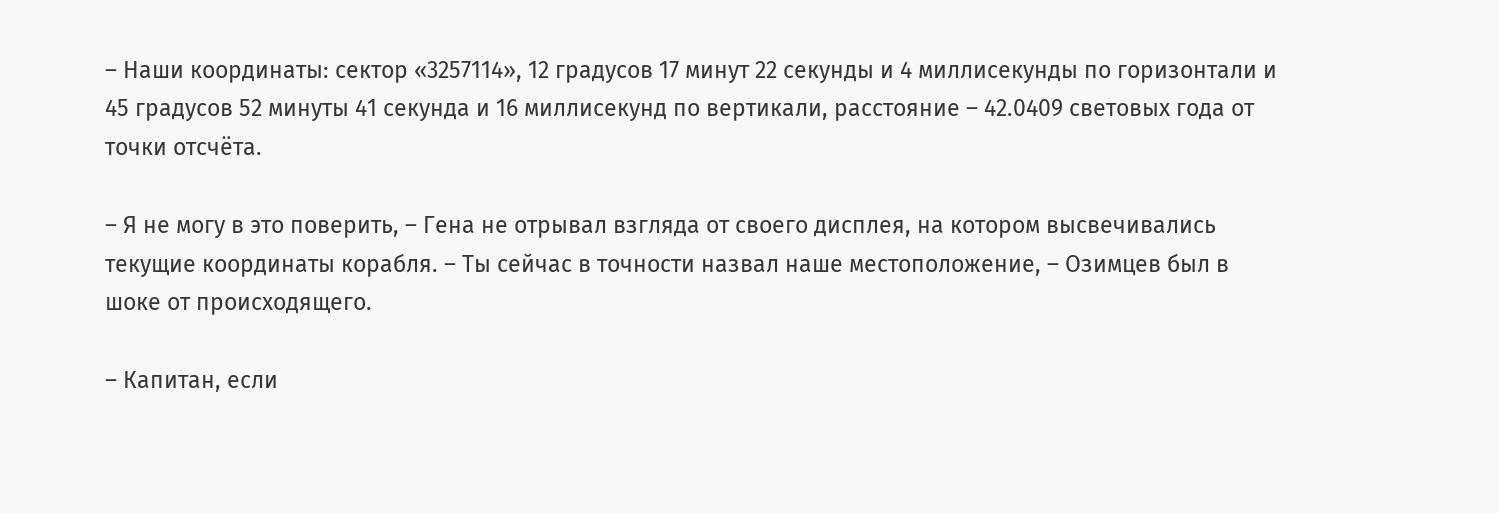– Наши координаты: сектор «3257114», 12 градусов 17 минут 22 секунды и 4 миллисекунды по горизонтали и 45 градусов 52 минуты 41 секунда и 16 миллисекунд по вертикали, расстояние – 42.0409 световых года от точки отсчёта.

– Я не могу в это поверить, – Гена не отрывал взгляда от своего дисплея, на котором высвечивались текущие координаты корабля. – Ты сейчас в точности назвал наше местоположение, – Озимцев был в шоке от происходящего.

– Капитан, если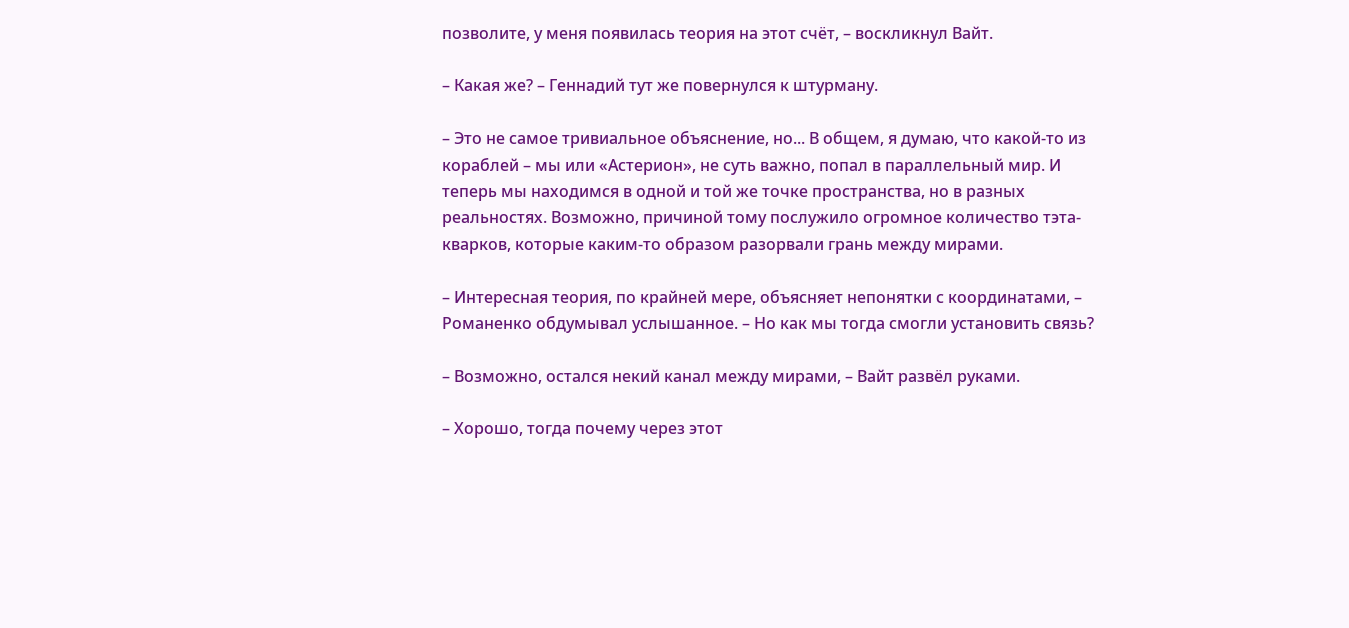позволите, у меня появилась теория на этот счёт, – воскликнул Вайт.

– Какая же? – Геннадий тут же повернулся к штурману.

– Это не самое тривиальное объяснение, но... В общем, я думаю, что какой-то из кораблей – мы или «Астерион», не суть важно, попал в параллельный мир. И теперь мы находимся в одной и той же точке пространства, но в разных реальностях. Возможно, причиной тому послужило огромное количество тэта-кварков, которые каким-то образом разорвали грань между мирами.

– Интересная теория, по крайней мере, объясняет непонятки с координатами, – Романенко обдумывал услышанное. – Но как мы тогда смогли установить связь?

– Возможно, остался некий канал между мирами, – Вайт развёл руками.

– Хорошо, тогда почему через этот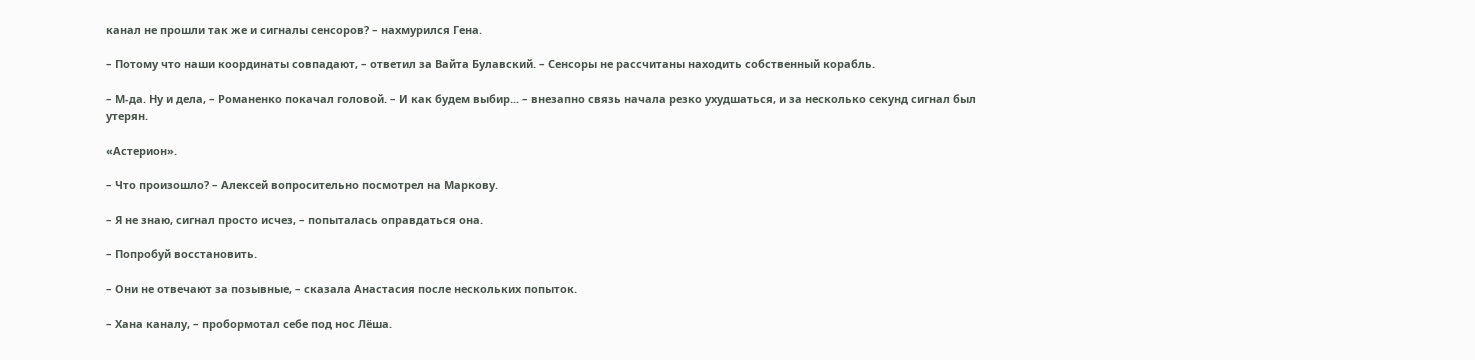канал не прошли так же и сигналы сенсоров? – нахмурился Гена.

– Потому что наши координаты совпадают, – ответил за Вайта Булавский. – Сенсоры не рассчитаны находить собственный корабль.

– М-да. Ну и дела, – Романенко покачал головой. – И как будем выбир... – внезапно связь начала резко ухудшаться, и за несколько секунд сигнал был утерян.

«Астерион».

– Что произошло? – Алексей вопросительно посмотрел на Маркову.

– Я не знаю, сигнал просто исчез, – попыталась оправдаться она.

– Попробуй восстановить.

– Они не отвечают за позывные, – сказала Анастасия после нескольких попыток.

– Хана каналу, – пробормотал себе под нос Лёша.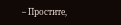– Простите,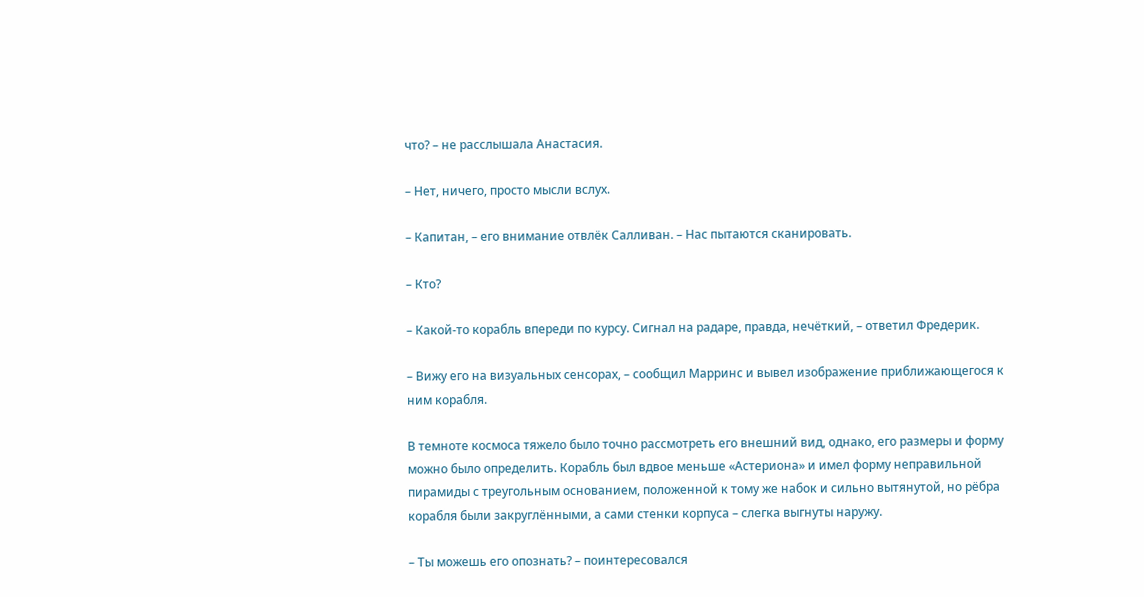что? – не расслышала Анастасия.

– Нет, ничего, просто мысли вслух.

– Капитан, – его внимание отвлёк Салливан. – Нас пытаются сканировать.

– Кто?

– Какой-то корабль впереди по курсу. Сигнал на радаре, правда, нечёткий, – ответил Фредерик.

– Вижу его на визуальных сенсорах, – сообщил Марринс и вывел изображение приближающегося к ним корабля.

В темноте космоса тяжело было точно рассмотреть его внешний вид, однако, его размеры и форму можно было определить. Корабль был вдвое меньше «Астериона» и имел форму неправильной пирамиды с треугольным основанием, положенной к тому же набок и сильно вытянутой, но рёбра корабля были закруглёнными, а сами стенки корпуса – слегка выгнуты наружу.

– Ты можешь его опознать? – поинтересовался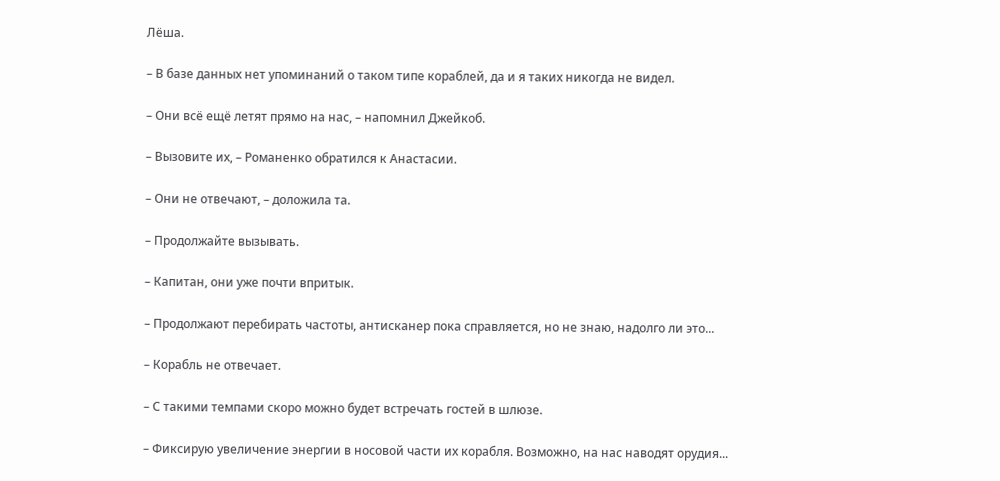Лёша.

– В базе данных нет упоминаний о таком типе кораблей, да и я таких никогда не видел.

– Они всё ещё летят прямо на нас, – напомнил Джейкоб.

– Вызовите их, – Романенко обратился к Анастасии.

– Они не отвечают, – доложила та.

– Продолжайте вызывать.

– Капитан, они уже почти впритык.

– Продолжают перебирать частоты, антисканер пока справляется, но не знаю, надолго ли это...

– Корабль не отвечает.

– С такими темпами скоро можно будет встречать гостей в шлюзе.

– Фиксирую увеличение энергии в носовой части их корабля. Возможно, на нас наводят орудия...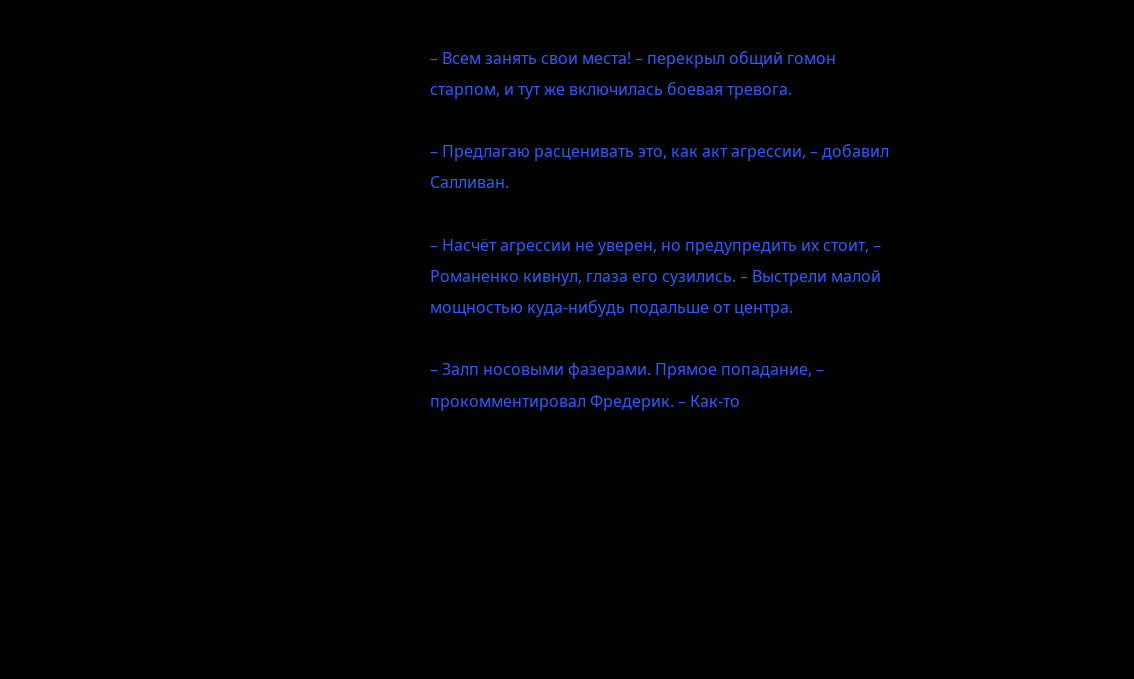– Всем занять свои места! – перекрыл общий гомон старпом, и тут же включилась боевая тревога.

– Предлагаю расценивать это, как акт агрессии, – добавил Салливан.

– Насчёт агрессии не уверен, но предупредить их стоит, – Романенко кивнул, глаза его сузились. – Выстрели малой мощностью куда-нибудь подальше от центра.

– Залп носовыми фазерами. Прямое попадание, – прокомментировал Фредерик. – Как-то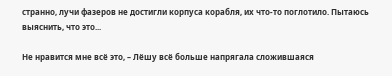странно, лучи фазеров не достигли корпуса корабля, их что-то поглотило. Пытаюсь выяснить, что это...

Не нравится мне всё это, – Лёшу всё больше напрягала сложившаяся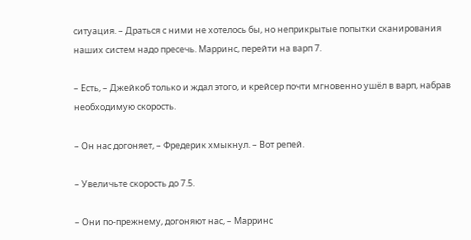ситуация. – Драться с ними не хотелось бы, но неприкрытые попытки сканирования наших систем надо пресечь. Марринс, перейти на варп 7.

– Есть, – Джейкоб только и ждал этого, и крейсер почти мгновенно ушёл в варп, набрав необходимую скорость.

– Он нас догоняет, – Фредерик хмыкнул. – Вот репей.

– Увеличьте скорость до 7.5.

– Они по-прежнему, догоняют нас, – Марринс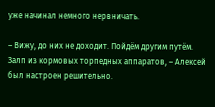уже начинал немного нервничать.

– Вижу, до них не доходит. Пойдём другим путём. Залп из кормовых торпедных аппаратов, – Алексей был настроен решительно.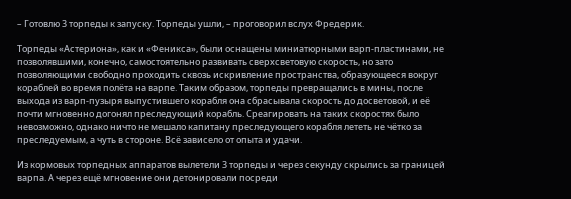– Готовлю 3 торпеды к запуску. Торпеды ушли, – проговорил вслух Фредерик.

Торпеды «Астериона», как и «Феникса», были оснащены миниатюрными варп-пластинами, не позволявшими, конечно, самостоятельно развивать сверхсветовую скорость, но зато позволяющими свободно проходить сквозь искривление пространства, образующееся вокруг кораблей во время полёта на варпе. Таким образом, торпеды превращались в мины, после выхода из варп-пузыря выпустившего корабля она сбрасывала скорость до досветовой, и её почти мгновенно догонял преследующий корабль. Среагировать на таких скоростях было невозможно, однако ничто не мешало капитану преследующего корабля лететь не чётко за преследуемым, а чуть в стороне. Всё зависело от опыта и удачи.

Из кормовых торпедных аппаратов вылетели 3 торпеды и через секунду скрылись за границей варпа. А через ещё мгновение они детонировали посреди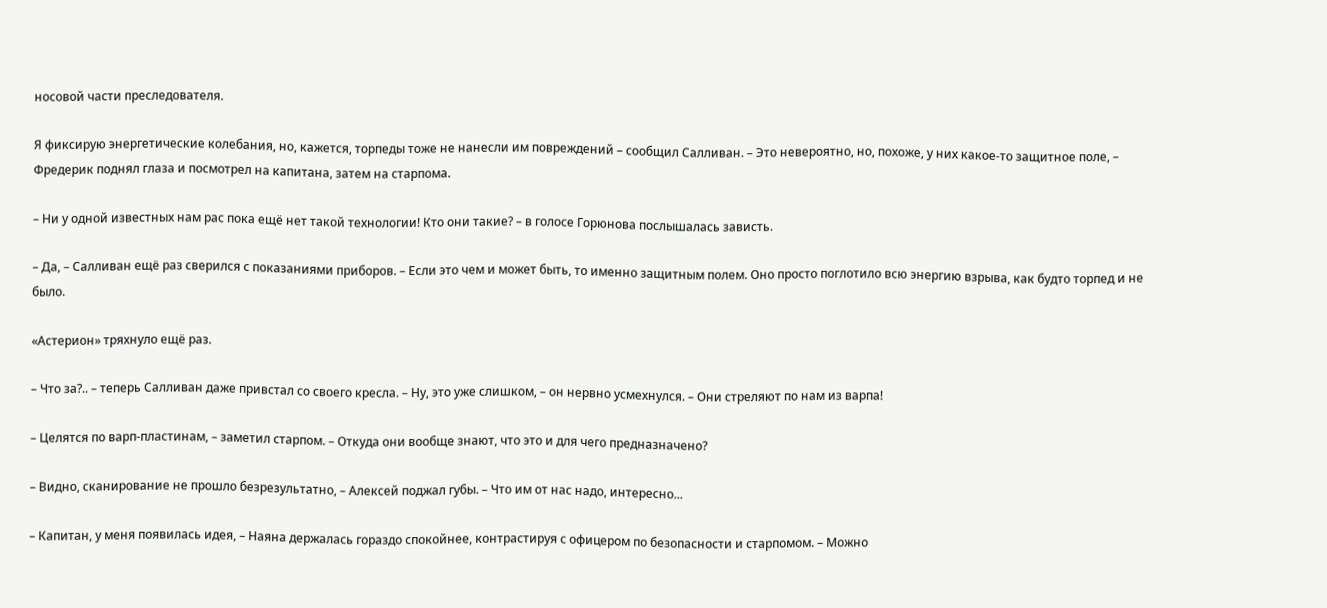носовой части преследователя.

Я фиксирую энергетические колебания, но, кажется, торпеды тоже не нанесли им повреждений – сообщил Салливан. – Это невероятно, но, похоже, у них какое-то защитное поле, – Фредерик поднял глаза и посмотрел на капитана, затем на старпома.

– Ни у одной известных нам рас пока ещё нет такой технологии! Кто они такие? – в голосе Горюнова послышалась зависть.

– Да, – Салливан ещё раз сверился с показаниями приборов. – Если это чем и может быть, то именно защитным полем. Оно просто поглотило всю энергию взрыва, как будто торпед и не было.

«Астерион» тряхнуло ещё раз.

– Что за?.. – теперь Салливан даже привстал со своего кресла. – Ну, это уже слишком, – он нервно усмехнулся. – Они стреляют по нам из варпа!

– Целятся по варп-пластинам, – заметил старпом. – Откуда они вообще знают, что это и для чего предназначено?

– Видно, сканирование не прошло безрезультатно, – Алексей поджал губы. – Что им от нас надо, интересно...

– Капитан, у меня появилась идея, – Наяна держалась гораздо спокойнее, контрастируя с офицером по безопасности и старпомом. – Можно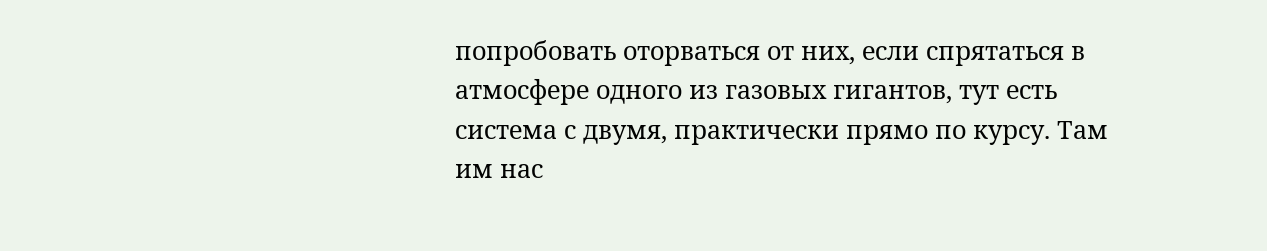попробовать оторваться от них, если спрятаться в атмосфере одного из газовых гигантов, тут есть система с двумя, практически прямо по курсу. Там им нас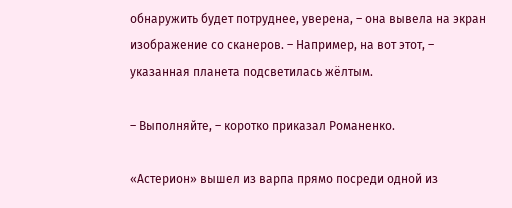обнаружить будет потруднее, уверена, – она вывела на экран изображение со сканеров. – Например, на вот этот, – указанная планета подсветилась жёлтым.

– Выполняйте, – коротко приказал Романенко.

«Астерион» вышел из варпа прямо посреди одной из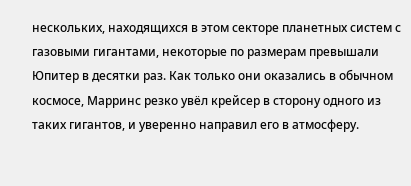нескольких, находящихся в этом секторе планетных систем с газовыми гигантами, некоторые по размерам превышали Юпитер в десятки раз. Как только они оказались в обычном космосе, Марринс резко увёл крейсер в сторону одного из таких гигантов, и уверенно направил его в атмосферу.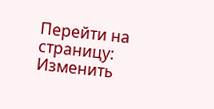Перейти на страницу:
Изменить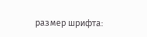размер шрифта: